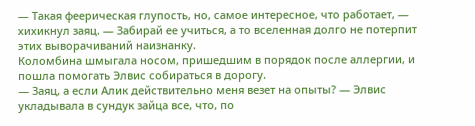— Такая феерическая глупость, но, самое интересное, что работает, — хихикнул заяц. — Забирай ее учиться, а то вселенная долго не потерпит этих выворачиваний наизнанку.
Коломбина шмыгала носом, пришедшим в порядок после аллергии, и пошла помогать Элвис собираться в дорогу.
— Заяц, а если Алик действительно меня везет на опыты? — Элвис укладывала в сундук зайца все, что, по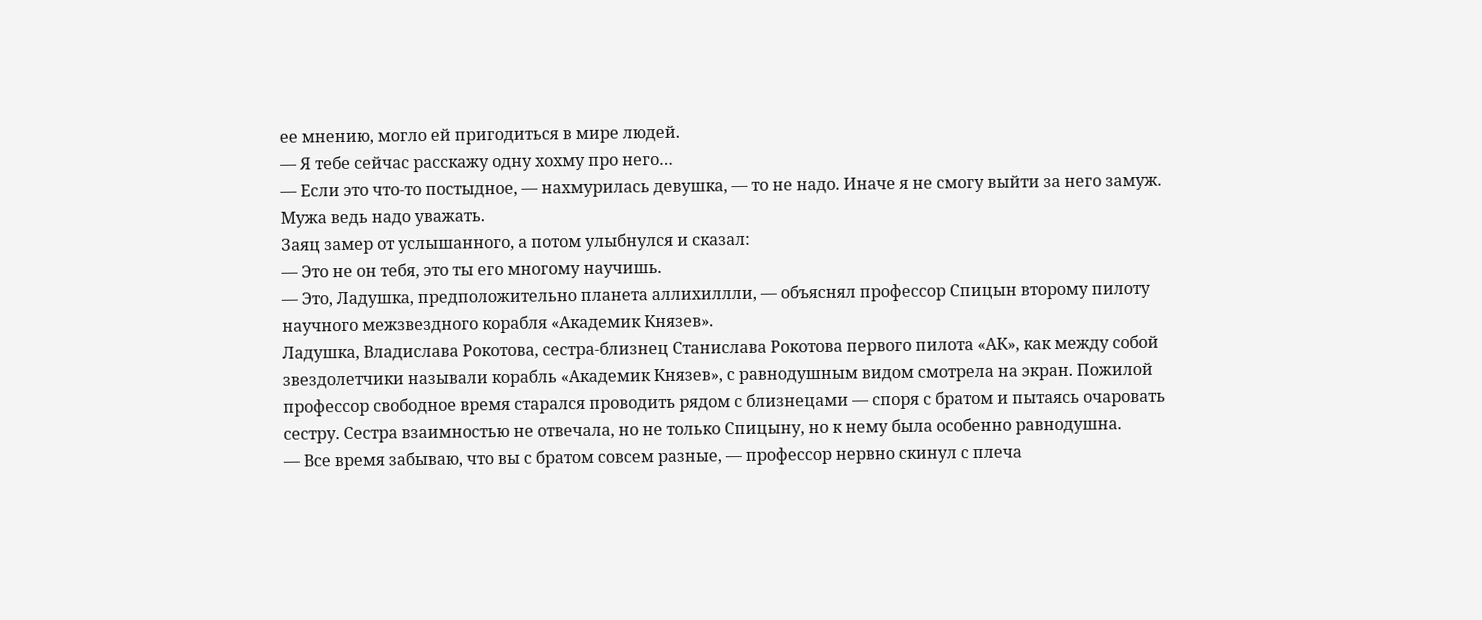ее мнению, могло ей пригодиться в мире людей.
— Я тебе сейчас расскажу одну хохму про него…
— Если это что-то постыдное, — нахмурилась девушка, — то не надо. Иначе я не смогу выйти за него замуж. Мужа ведь надо уважать.
Заяц замер от услышанного, а потом улыбнулся и сказал:
— Это не он тебя, это ты его многому научишь.
— Это, Ладушка, предположительно планета аллихиллли, — объяснял профессор Спицын второму пилоту научного межзвездного корабля «Академик Князев».
Ладушка, Владислава Рокотова, сестра-близнец Станислава Рокотова первого пилота «АК», как между собой звездолетчики называли корабль «Академик Князев», с равнодушным видом смотрела на экран. Пожилой профессор свободное время старался проводить рядом с близнецами — споря с братом и пытаясь очаровать сестру. Сестра взаимностью не отвечала, но не только Спицыну, но к нему была особенно равнодушна.
— Все время забываю, что вы с братом совсем разные, — профессор нервно скинул с плеча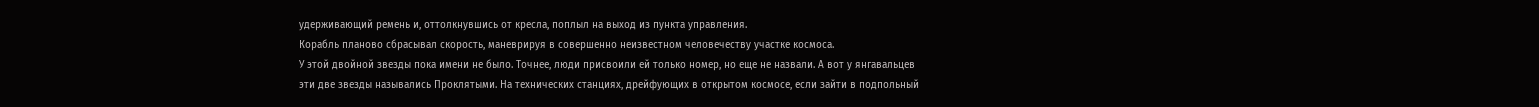удерживающий ремень и, оттолкнувшись от кресла, поплыл на выход из пункта управления.
Корабль планово сбрасывал скорость, маневрируя в совершенно неизвестном человечеству участке космоса.
У этой двойной звезды пока имени не было. Точнее, люди присвоили ей только номер, но еще не назвали. А вот у янгавальцев эти две звезды назывались Проклятыми. На технических станциях, дрейфующих в открытом космосе, если зайти в подпольный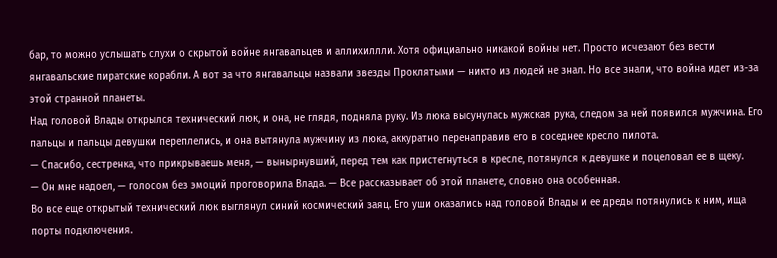бар, то можно услышать слухи о скрытой войне янгавальцев и аллихиллли. Хотя официально никакой войны нет. Просто исчезают без вести янгавальские пиратские корабли. А вот за что янгавальцы назвали звезды Проклятыми — никто из людей не знал. Но все знали, что война идет из-за этой странной планеты.
Над головой Влады открылся технический люк, и она, не глядя, подняла руку. Из люка высунулась мужская рука, следом за ней появился мужчина. Его пальцы и пальцы девушки переплелись, и она вытянула мужчину из люка, аккуратно перенаправив его в соседнее кресло пилота.
— Спасибо, сестренка, что прикрываешь меня, — вынырнувший, перед тем как пристегнуться в кресле, потянулся к девушке и поцеловал ее в щеку.
— Он мне надоел, — голосом без эмоций проговорила Влада. — Все рассказывает об этой планете, словно она особенная.
Во все еще открытый технический люк выглянул синий космический заяц. Его уши оказались над головой Влады и ее дреды потянулись к ним, ища порты подключения.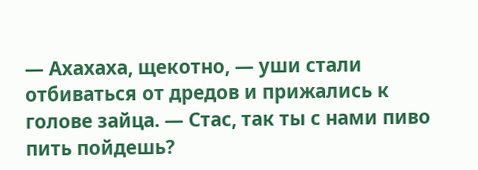— Ахахаха, щекотно, — уши стали отбиваться от дредов и прижались к голове зайца. — Стас, так ты с нами пиво пить пойдешь?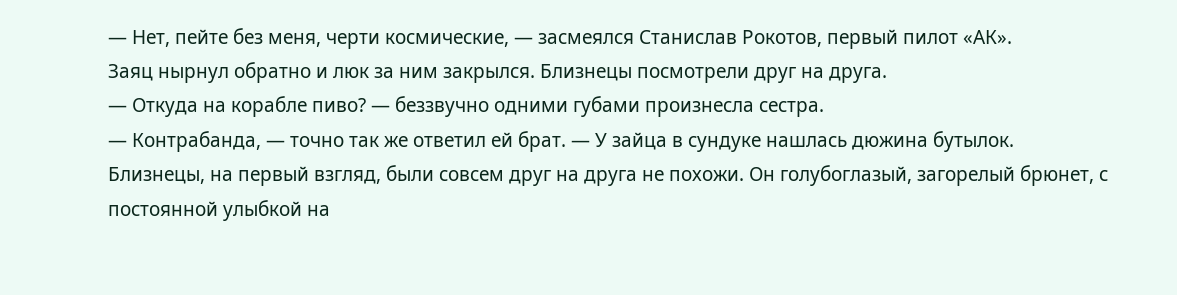— Нет, пейте без меня, черти космические, — засмеялся Станислав Рокотов, первый пилот «АК».
Заяц нырнул обратно и люк за ним закрылся. Близнецы посмотрели друг на друга.
— Откуда на корабле пиво? — беззвучно одними губами произнесла сестра.
— Контрабанда, — точно так же ответил ей брат. — У зайца в сундуке нашлась дюжина бутылок.
Близнецы, на первый взгляд, были совсем друг на друга не похожи. Он голубоглазый, загорелый брюнет, с постоянной улыбкой на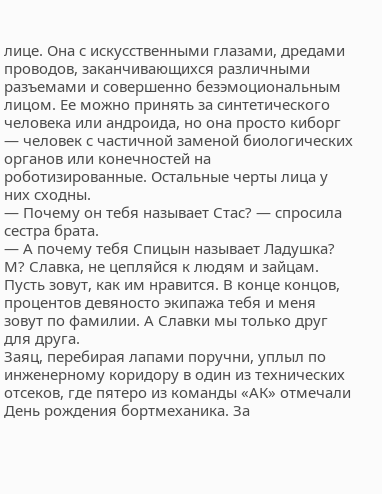лице. Она с искусственными глазами, дредами проводов, заканчивающихся различными разъемами и совершенно безэмоциональным лицом. Ее можно принять за синтетического человека или андроида, но она просто киборг — человек с частичной заменой биологических органов или конечностей на роботизированные. Остальные черты лица у них сходны.
— Почему он тебя называет Стас? — спросила сестра брата.
— А почему тебя Спицын называет Ладушка? М? Славка, не цепляйся к людям и зайцам. Пусть зовут, как им нравится. В конце концов, процентов девяносто экипажа тебя и меня зовут по фамилии. А Славки мы только друг для друга.
Заяц, перебирая лапами поручни, уплыл по инженерному коридору в один из технических отсеков, где пятеро из команды «АК» отмечали День рождения бортмеханика. За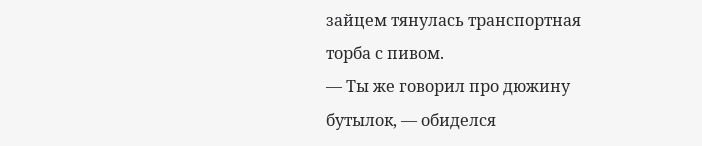зайцем тянулась транспортная торба с пивом.
— Ты же говорил про дюжину бутылок, — обиделся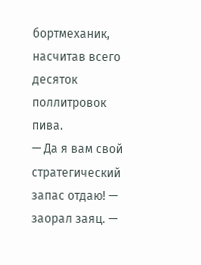бортмеханик, насчитав всего десяток поллитровок пива.
— Да я вам свой стратегический запас отдаю! — заорал заяц. —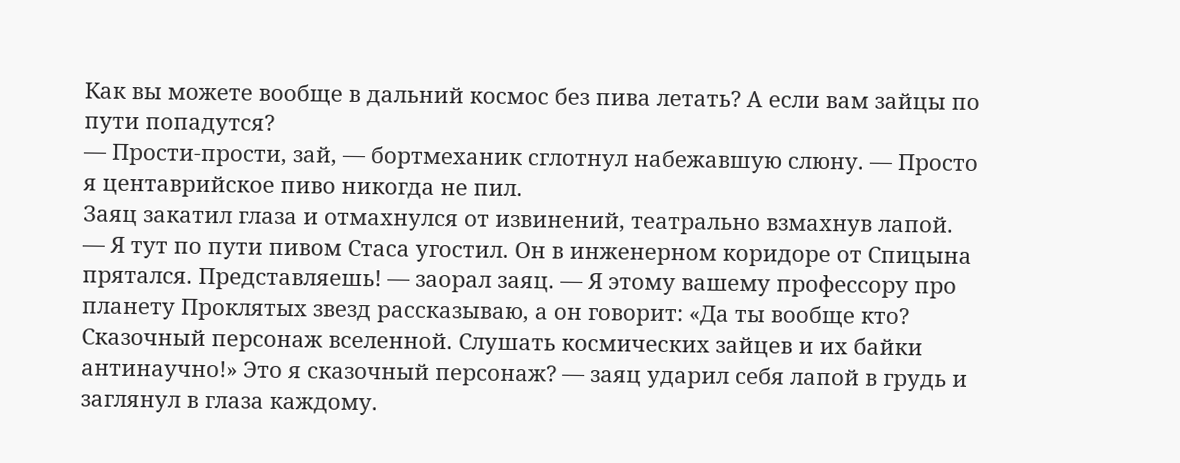Как вы можете вообще в дальний космос без пива летать? А если вам зайцы по пути попадутся?
— Прости-прости, зай, — бортмеханик сглотнул набежавшую слюну. — Просто я центаврийское пиво никогда не пил.
Заяц закатил глаза и отмахнулся от извинений, театрально взмахнув лапой.
— Я тут по пути пивом Стаса угостил. Он в инженерном коридоре от Спицына прятался. Представляешь! — заорал заяц. — Я этому вашему профессору про планету Проклятых звезд рассказываю, а он говорит: «Да ты вообще кто? Сказочный персонаж вселенной. Слушать космических зайцев и их байки антинаучно!» Это я сказочный персонаж? — заяц ударил себя лапой в грудь и заглянул в глаза каждому.